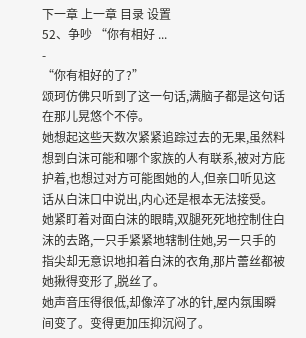下一章 上一章 目录 设置
52、争吵 “你有相好 ...
-
“你有相好的了?”
颂珂仿佛只听到了这一句话,满脑子都是这句话在那儿晃悠个不停。
她想起这些天数次紧紧追踪过去的无果,虽然料想到白沫可能和哪个家族的人有联系,被对方庇护着,也想过对方可能图她的人,但亲口听见这话从白沫口中说出,内心还是根本无法接受。
她紧盯着对面白沫的眼睛,双腿死死地控制住白沫的去路,一只手紧紧地辖制住她,另一只手的指尖却无意识地扣着白沫的衣角,那片蕾丝都被她揪得变形了,脱丝了。
她声音压得很低,却像淬了冰的针,屋内氛围瞬间变了。变得更加压抑沉闷了。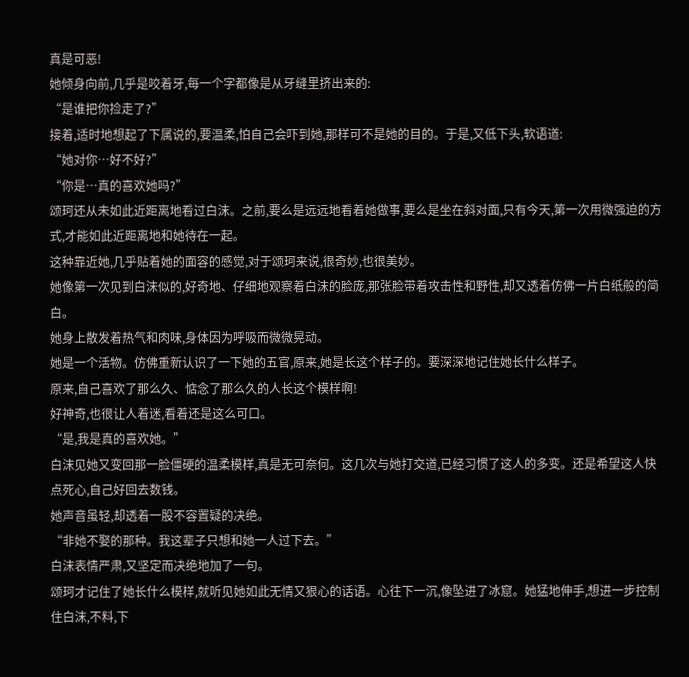真是可恶!
她倾身向前,几乎是咬着牙,每一个字都像是从牙缝里挤出来的:
“是谁把你捡走了?”
接着,适时地想起了下属说的,要温柔,怕自己会吓到她,那样可不是她的目的。于是,又低下头,软语道:
“她对你…好不好?”
“你是…真的喜欢她吗?”
颂珂还从未如此近距离地看过白沫。之前,要么是远远地看着她做事,要么是坐在斜对面,只有今天,第一次用微强迫的方式,才能如此近距离地和她待在一起。
这种靠近她,几乎贴着她的面容的感觉,对于颂珂来说,很奇妙,也很美妙。
她像第一次见到白沫似的,好奇地、仔细地观察着白沫的脸庞,那张脸带着攻击性和野性,却又透着仿佛一片白纸般的简白。
她身上散发着热气和肉味,身体因为呼吸而微微晃动。
她是一个活物。仿佛重新认识了一下她的五官,原来,她是长这个样子的。要深深地记住她长什么样子。
原来,自己喜欢了那么久、惦念了那么久的人长这个模样啊!
好神奇,也很让人着迷,看着还是这么可口。
“是,我是真的喜欢她。”
白沫见她又变回那一脸僵硬的温柔模样,真是无可奈何。这几次与她打交道,已经习惯了这人的多变。还是希望这人快点死心,自己好回去数钱。
她声音虽轻,却透着一股不容置疑的决绝。
“非她不娶的那种。我这辈子只想和她一人过下去。”
白沫表情严肃,又坚定而决绝地加了一句。
颂珂才记住了她长什么模样,就听见她如此无情又狠心的话语。心往下一沉,像坠进了冰窟。她猛地伸手,想进一步控制住白沫,不料,下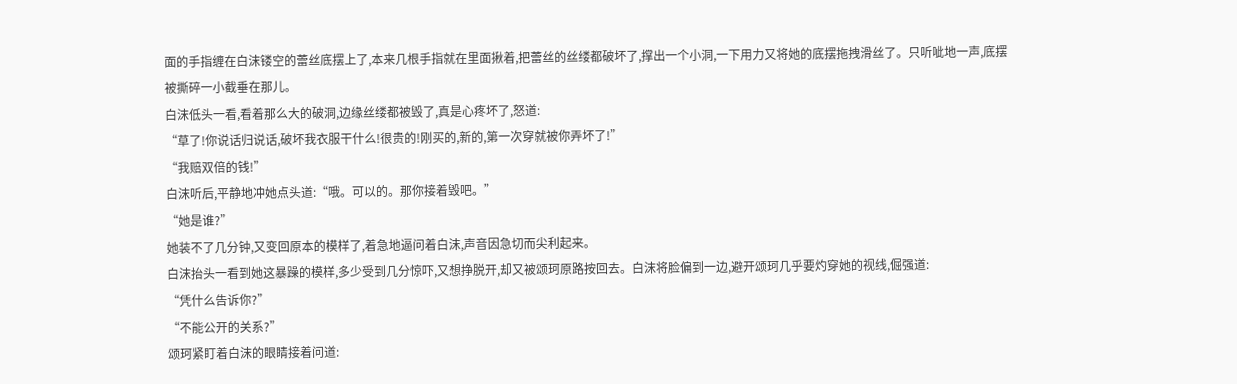面的手指缠在白沫镂空的蕾丝底摆上了,本来几根手指就在里面揪着,把蕾丝的丝缕都破坏了,撑出一个小洞,一下用力又将她的底摆拖拽滑丝了。只听呲地一声,底摆被撕碎一小截垂在那儿。
白沫低头一看,看着那么大的破洞,边缘丝缕都被毁了,真是心疼坏了,怒道:
“草了!你说话归说话,破坏我衣服干什么!很贵的!刚买的,新的,第一次穿就被你弄坏了!”
“我赔双倍的钱!”
白沫听后,平静地冲她点头道:“哦。可以的。那你接着毁吧。”
“她是谁?”
她装不了几分钟,又变回原本的模样了,着急地逼问着白沫,声音因急切而尖利起来。
白沫抬头一看到她这暴躁的模样,多少受到几分惊吓,又想挣脱开,却又被颂珂原路按回去。白沫将脸偏到一边,避开颂珂几乎要灼穿她的视线,倔强道:
“凭什么告诉你?”
“不能公开的关系?”
颂珂紧盯着白沫的眼睛接着问道: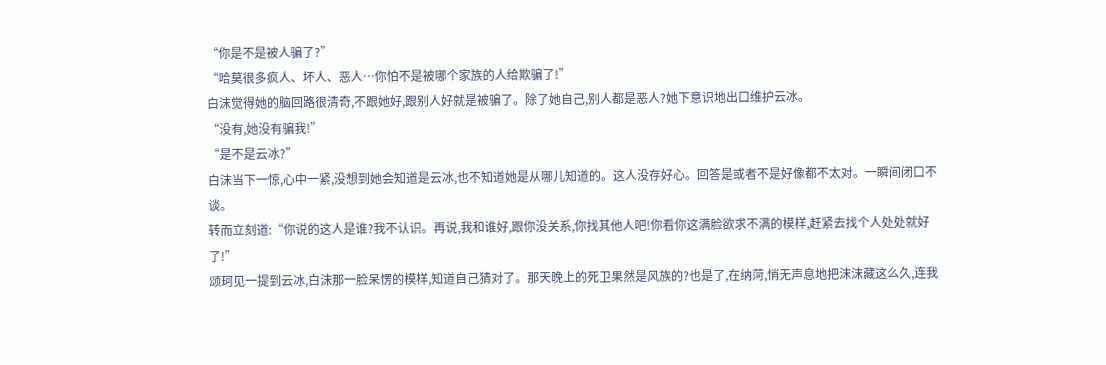“你是不是被人骗了?”
“哈莫很多疯人、坏人、恶人…你怕不是被哪个家族的人给欺骗了!”
白沫觉得她的脑回路很清奇,不跟她好,跟别人好就是被骗了。除了她自己,别人都是恶人?她下意识地出口维护云冰。
“没有,她没有骗我!”
“是不是云冰?”
白沫当下一惊,心中一紧,没想到她会知道是云冰,也不知道她是从哪儿知道的。这人没存好心。回答是或者不是好像都不太对。一瞬间闭口不谈。
转而立刻道:“你说的这人是谁?我不认识。再说,我和谁好,跟你没关系,你找其他人吧!你看你这满脸欲求不满的模样,赶紧去找个人处处就好了!”
颂珂见一提到云冰,白沫那一脸呆愣的模样,知道自己猜对了。那天晚上的死卫果然是风族的?也是了,在纳菏,悄无声息地把沫沫藏这么久,连我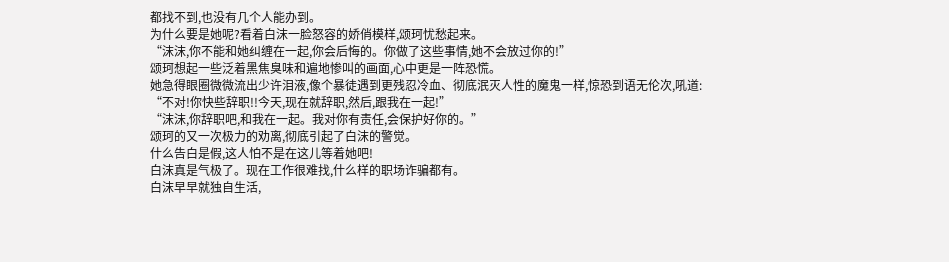都找不到,也没有几个人能办到。
为什么要是她呢?看着白沫一脸怒容的娇俏模样,颂珂忧愁起来。
“沫沫,你不能和她纠缠在一起,你会后悔的。你做了这些事情,她不会放过你的!”
颂珂想起一些泛着黑焦臭味和遍地惨叫的画面,心中更是一阵恐慌。
她急得眼圈微微流出少许泪液,像个暴徒遇到更残忍冷血、彻底泯灭人性的魔鬼一样,惊恐到语无伦次,吼道:
“不对!你快些辞职!!今天,现在就辞职,然后,跟我在一起!”
“沫沫,你辞职吧,和我在一起。我对你有责任,会保护好你的。”
颂珂的又一次极力的劝离,彻底引起了白沫的警觉。
什么告白是假,这人怕不是在这儿等着她吧!
白沫真是气极了。现在工作很难找,什么样的职场诈骗都有。
白沫早早就独自生活,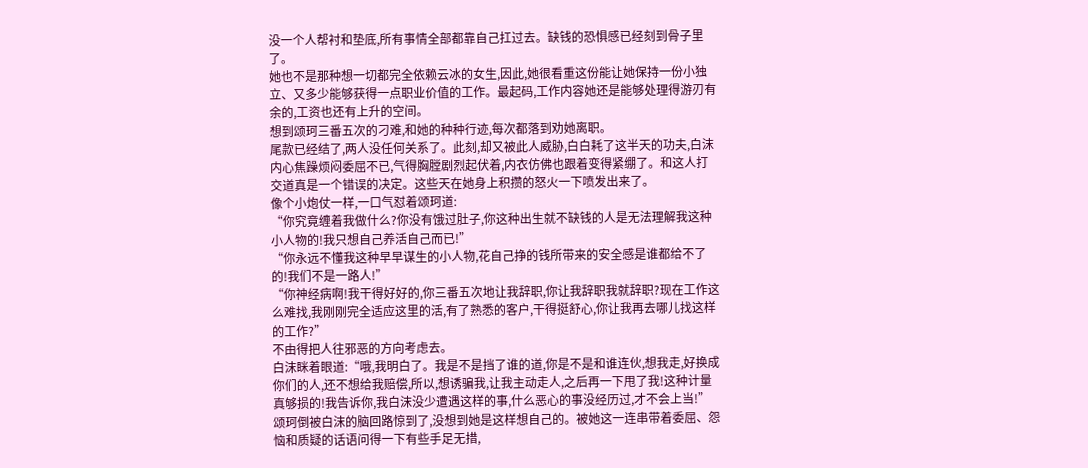没一个人帮衬和垫底,所有事情全部都靠自己扛过去。缺钱的恐惧感已经刻到骨子里了。
她也不是那种想一切都完全依赖云冰的女生,因此,她很看重这份能让她保持一份小独立、又多少能够获得一点职业价值的工作。最起码,工作内容她还是能够处理得游刃有余的,工资也还有上升的空间。
想到颂珂三番五次的刁难,和她的种种行迹,每次都落到劝她离职。
尾款已经结了,两人没任何关系了。此刻,却又被此人威胁,白白耗了这半天的功夫,白沫内心焦躁烦闷委屈不已,气得胸膛剧烈起伏着,内衣仿佛也跟着变得紧绷了。和这人打交道真是一个错误的决定。这些天在她身上积攒的怒火一下喷发出来了。
像个小炮仗一样,一口气怼着颂珂道:
“你究竟缠着我做什么?你没有饿过肚子,你这种出生就不缺钱的人是无法理解我这种小人物的!我只想自己养活自己而已!”
“你永远不懂我这种早早谋生的小人物,花自己挣的钱所带来的安全感是谁都给不了的!我们不是一路人!”
“你神经病啊!我干得好好的,你三番五次地让我辞职,你让我辞职我就辞职?现在工作这么难找,我刚刚完全适应这里的活,有了熟悉的客户,干得挺舒心,你让我再去哪儿找这样的工作?”
不由得把人往邪恶的方向考虑去。
白沫眯着眼道:“哦,我明白了。我是不是挡了谁的道,你是不是和谁连伙,想我走,好换成你们的人,还不想给我赔偿,所以,想诱骗我,让我主动走人,之后再一下甩了我!这种计量真够损的!我告诉你,我白沫没少遭遇这样的事,什么恶心的事没经历过,才不会上当!”
颂珂倒被白沫的脑回路惊到了,没想到她是这样想自己的。被她这一连串带着委屈、怨恼和质疑的话语问得一下有些手足无措,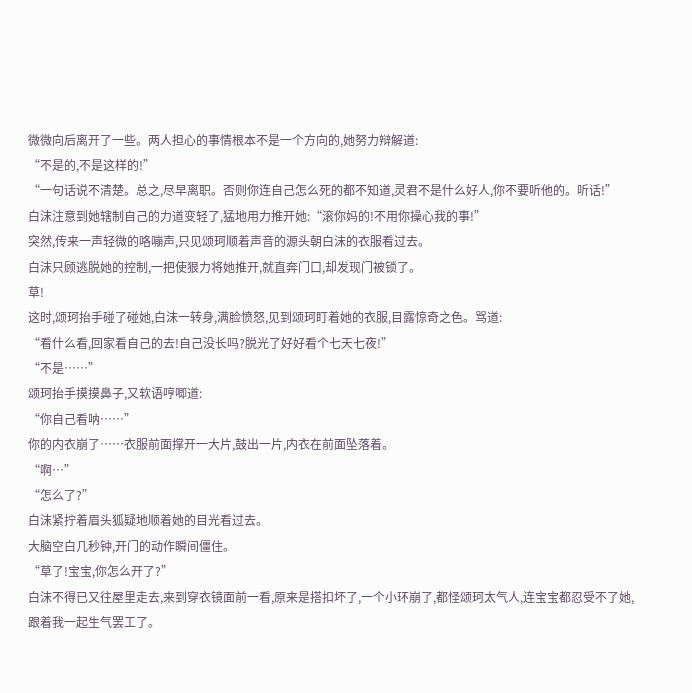微微向后离开了一些。两人担心的事情根本不是一个方向的,她努力辩解道:
“不是的,不是这样的!”
“一句话说不清楚。总之,尽早离职。否则你连自己怎么死的都不知道,灵君不是什么好人,你不要听他的。听话!”
白沫注意到她辖制自己的力道变轻了,猛地用力推开她:“滚你妈的!不用你操心我的事!”
突然,传来一声轻微的咯嘣声,只见颂珂顺着声音的源头朝白沫的衣服看过去。
白沫只顾逃脱她的控制,一把使狠力将她推开,就直奔门口,却发现门被锁了。
草!
这时,颂珂抬手碰了碰她,白沫一转身,满脸愤怒,见到颂珂盯着她的衣服,目露惊奇之色。骂道:
“看什么看,回家看自己的去!自己没长吗?脱光了好好看个七天七夜!”
“不是……”
颂珂抬手摸摸鼻子,又软语哼唧道:
“你自己看呐……”
你的内衣崩了……衣服前面撑开一大片,鼓出一片,内衣在前面坠落着。
“啊…”
“怎么了?”
白沫紧拧着眉头狐疑地顺着她的目光看过去。
大脑空白几秒钟,开门的动作瞬间僵住。
“草了!宝宝,你怎么开了?”
白沫不得已又往屋里走去,来到穿衣镜面前一看,原来是搭扣坏了,一个小环崩了,都怪颂珂太气人,连宝宝都忍受不了她,跟着我一起生气罢工了。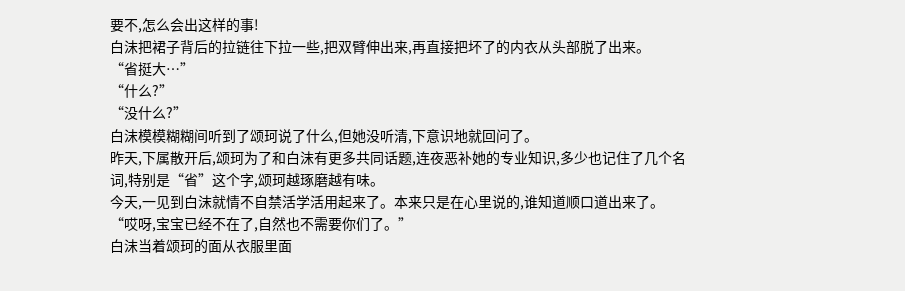要不,怎么会出这样的事!
白沫把裙子背后的拉链往下拉一些,把双臂伸出来,再直接把坏了的内衣从头部脱了出来。
“省挺大…”
“什么?”
“没什么?”
白沫模模糊糊间听到了颂珂说了什么,但她没听清,下意识地就回问了。
昨天,下属散开后,颂珂为了和白沫有更多共同话题,连夜恶补她的专业知识,多少也记住了几个名词,特别是“省”这个字,颂珂越琢磨越有味。
今天,一见到白沫就情不自禁活学活用起来了。本来只是在心里说的,谁知道顺口道出来了。
“哎呀,宝宝已经不在了,自然也不需要你们了。”
白沫当着颂珂的面从衣服里面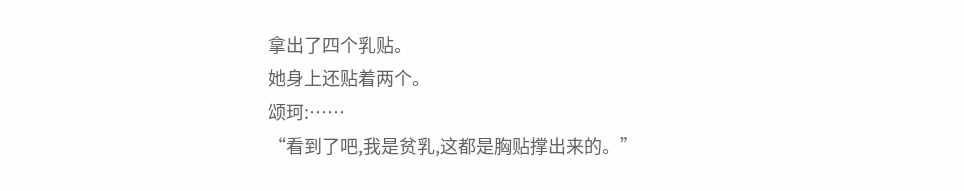拿出了四个乳贴。
她身上还贴着两个。
颂珂:……
“看到了吧,我是贫乳,这都是胸贴撑出来的。”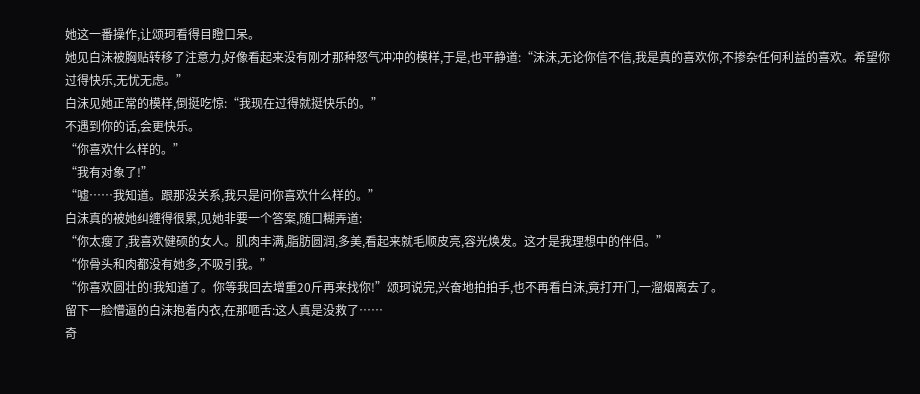她这一番操作,让颂珂看得目瞪口呆。
她见白沫被胸贴转移了注意力,好像看起来没有刚才那种怒气冲冲的模样,于是,也平静道:“沫沫,无论你信不信,我是真的喜欢你,不掺杂任何利益的喜欢。希望你过得快乐,无忧无虑。”
白沫见她正常的模样,倒挺吃惊:“我现在过得就挺快乐的。”
不遇到你的话,会更快乐。
“你喜欢什么样的。”
“我有对象了!”
“嘘……我知道。跟那没关系,我只是问你喜欢什么样的。”
白沫真的被她纠缠得很累,见她非要一个答案,随口糊弄道:
“你太瘦了,我喜欢健硕的女人。肌肉丰满,脂肪圆润,多美,看起来就毛顺皮亮,容光焕发。这才是我理想中的伴侣。”
“你骨头和肉都没有她多,不吸引我。”
“你喜欢圆壮的!我知道了。你等我回去增重20斤再来找你!”颂珂说完,兴奋地拍拍手,也不再看白沫,竟打开门,一溜烟离去了。
留下一脸懵逼的白沫抱着内衣,在那咂舌:这人真是没救了……
奇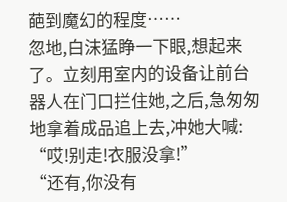葩到魔幻的程度……
忽地,白沫猛睁一下眼,想起来了。立刻用室内的设备让前台器人在门口拦住她,之后,急匆匆地拿着成品追上去,冲她大喊:
“哎!别走!衣服没拿!”
“还有,你没有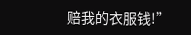赔我的衣服钱!”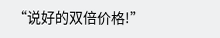“说好的双倍价格!”